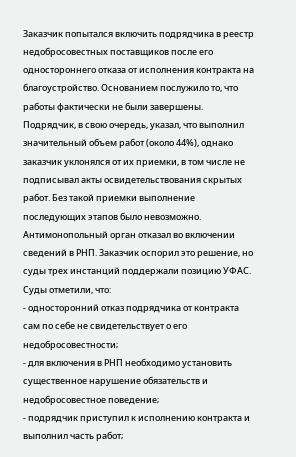Заказчик попытался включить подрядчика в реестр недобросовестных поставщиков после его одностороннего отказа от исполнения контракта на благоустройство. Основанием послужило то, что работы фактически не были завершены.
Подрядчик, в свою очередь, указал, что выполнил значительный объем работ (около 44%), однако заказчик уклонялся от их приемки, в том числе не подписывал акты освидетельствования скрытых работ. Без такой приемки выполнение последующих этапов было невозможно.
Антимонопольный орган отказал во включении сведений в РНП. Заказчик оспорил это решение, но суды трех инстанций поддержали позицию УФАС.
Суды отметили, что:
- односторонний отказ подрядчика от контракта сам по себе не свидетельствует о его недобросовестности;
- для включения в РНП необходимо установить существенное нарушение обязательств и недобросовестное поведение;
- подрядчик приступил к исполнению контракта и выполнил часть работ;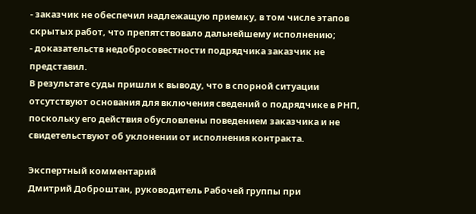- заказчик не обеспечил надлежащую приемку, в том числе этапов скрытых работ, что препятствовало дальнейшему исполнению;
- доказательств недобросовестности подрядчика заказчик не представил.
В результате суды пришли к выводу, что в спорной ситуации отсутствуют основания для включения сведений о подрядчике в РНП, поскольку его действия обусловлены поведением заказчика и не свидетельствуют об уклонении от исполнения контракта.

Экспертный комментарий
Дмитрий Доброштан, руководитель Рабочей группы при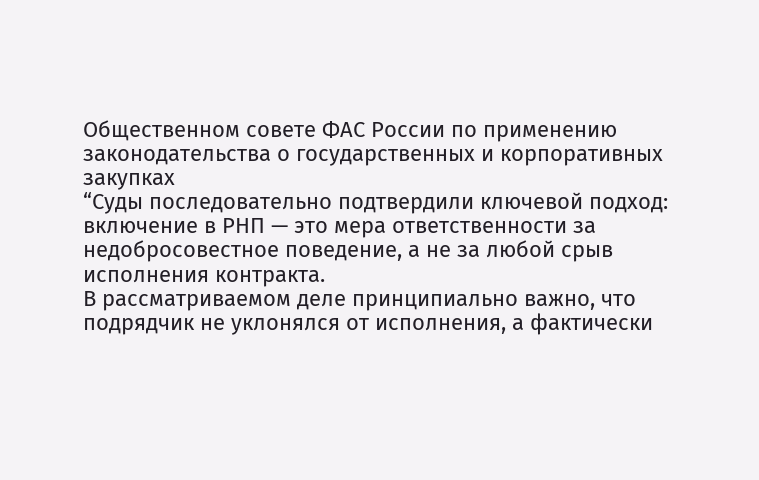Общественном совете ФАС России по применению законодательства о государственных и корпоративных закупках
“Суды последовательно подтвердили ключевой подход: включение в РНП — это мера ответственности за недобросовестное поведение, а не за любой срыв исполнения контракта.
В рассматриваемом деле принципиально важно, что подрядчик не уклонялся от исполнения, а фактически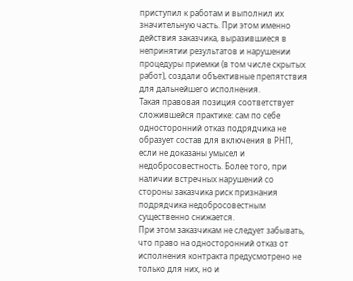приступил к работам и выполнил их значительную часть. При этом именно действия заказчика, выразившиеся в непринятии результатов и нарушении процедуры приемки (в том числе скрытых работ), создали объективные препятствия для дальнейшего исполнения.
Такая правовая позиция соответствует сложившейся практике: сам по себе односторонний отказ подрядчика не образует состав для включения в РНП, если не доказаны умысел и недобросовестность. Более того, при наличии встречных нарушений со стороны заказчика риск признания подрядчика недобросовестным существенно снижается.
При этом заказчикам не следует забывать, что право на односторонний отказ от исполнения контракта предусмотрено не только для них, но и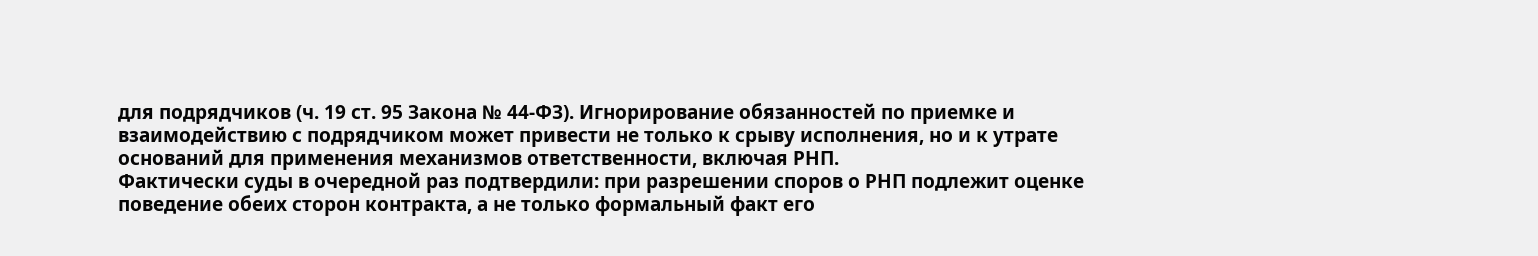для подрядчиков (ч. 19 ст. 95 Закона № 44-ФЗ). Игнорирование обязанностей по приемке и взаимодействию с подрядчиком может привести не только к срыву исполнения, но и к утрате оснований для применения механизмов ответственности, включая РНП.
Фактически суды в очередной раз подтвердили: при разрешении споров о РНП подлежит оценке поведение обеих сторон контракта, а не только формальный факт его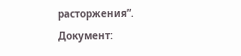расторжения”.
Документ: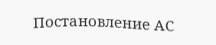Постановление АС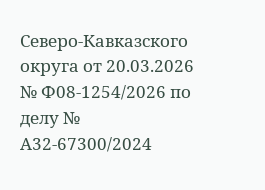Северо-Кавказского округа от 20.03.2026 № Ф08-1254/2026 по делу № А32-67300/2024